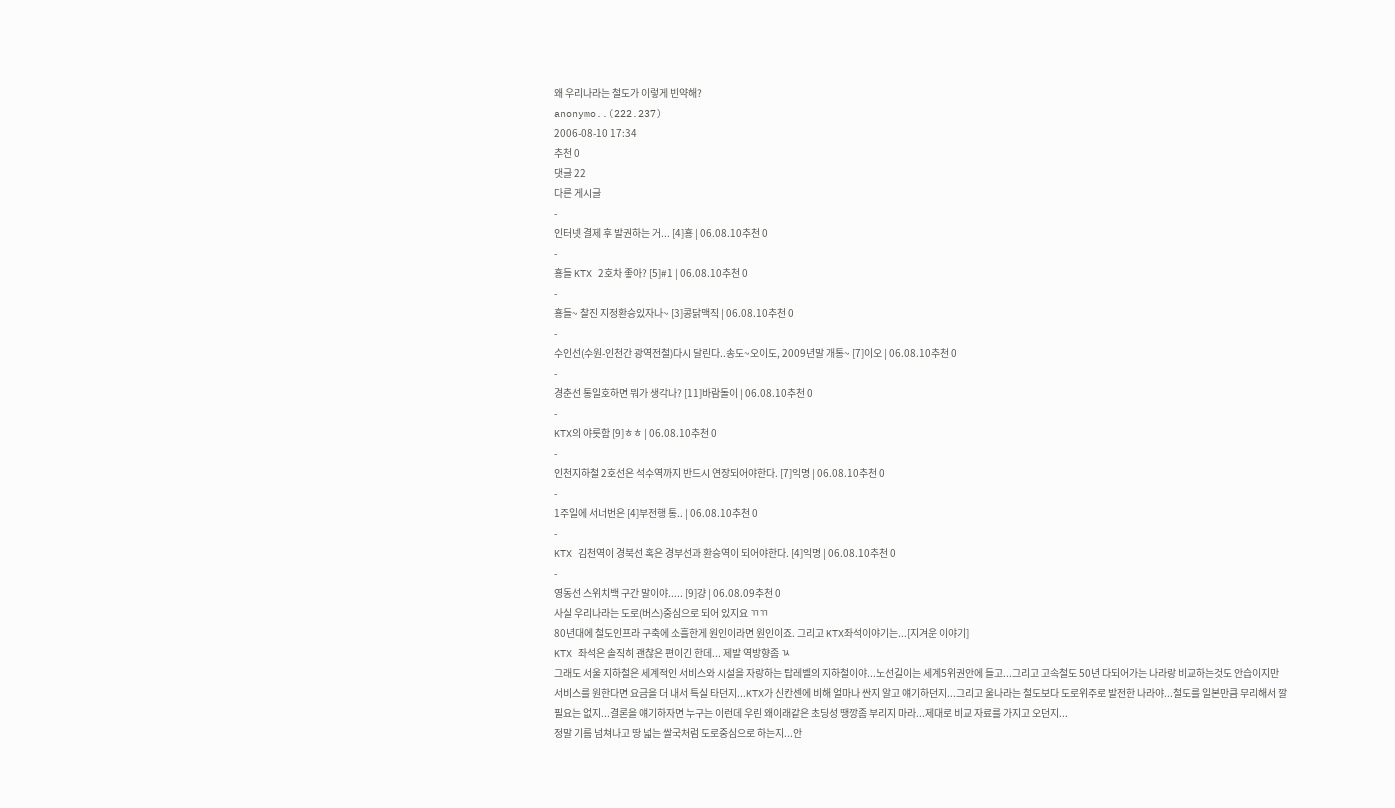왜 우리나라는 철도가 이렇게 빈약해?
anonymo..(222.237)
2006-08-10 17:34
추천 0
댓글 22
다른 게시글
-
인터넷 결제 후 발권하는 거... [4]횽 | 06.08.10추천 0
-
횽들 KTX 2호차 좋아? [5]#1 | 06.08.10추천 0
-
횽들~ 찰진 지정환승있자나~ [3]콩닭맥직 | 06.08.10추천 0
-
수인선(수원-인천간 광역전철)다시 달린다..송도~오이도, 2009년말 개통~ [7]이오 | 06.08.10추천 0
-
경춘선 통일호하면 뭐가 생각나? [11]바람돌이 | 06.08.10추천 0
-
KTX의 야릇함 [9]ㅎㅎ | 06.08.10추천 0
-
인천지하철 2호선은 석수역까지 반드시 연장되어야한다. [7]익명 | 06.08.10추천 0
-
1주일에 서너번은 [4]부전행 통.. | 06.08.10추천 0
-
KTX 김천역이 경북선 혹은 경부선과 환승역이 되어야한다. [4]익명 | 06.08.10추천 0
-
영동선 스위치백 구간 말이야..... [9]걍 | 06.08.09추천 0
사실 우리나라는 도로(버스)중심으로 되어 있지요 ㄲㄲ
80년대에 철도인프라 구축에 소흘한게 원인이라면 원인이죠. 그리고 KTX좌석이야기는...[지겨운 이야기]
KTX 좌석은 솔직히 괜찮은 편이긴 한데... 제발 역방향좀 ㄳ
그래도 서울 지하철은 세계적인 서비스와 시설을 자랑하는 탑레벨의 지하철이야...노선길이는 세계5위권안에 들고...그리고 고속철도 50년 다되어가는 나라랑 비교하는것도 안습이지만 서비스를 원한다면 요금을 더 내서 특실 타던지...KTX가 신칸센에 비해 얼마나 싼지 알고 얘기하던지...그리고 울나라는 철도보다 도로위주로 발전한 나라야...철도를 일본만큼 무리해서 깔 필요는 없지...결론을 얘기하자면 누구는 이런데 우린 왜이래같은 초딩성 땡깡좀 부리지 마라...제대로 비교 자료를 가지고 오던지...
정말 기름 넘쳐나고 땅 넓는 쌀국처럼 도로중심으로 하는지...안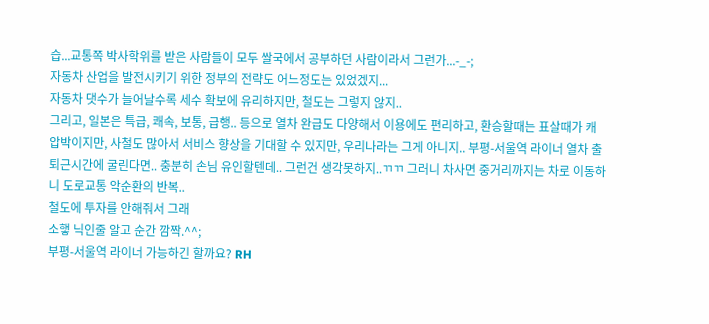습...교통쪽 박사학위를 받은 사람들이 모두 쌀국에서 공부하던 사람이라서 그런가...-_-;
자동차 산업을 발전시키기 위한 정부의 전략도 어느정도는 있었겠지...
자동차 댓수가 늘어날수록 세수 확보에 유리하지만, 철도는 그렇지 않지..
그리고, 일본은 특급, 쾌속, 보통, 급행.. 등으로 열차 완급도 다양해서 이용에도 편리하고, 환승할때는 표살때가 캐압박이지만, 사철도 많아서 서비스 향상을 기대할 수 있지만, 우리나라는 그게 아니지.. 부평-서울역 라이너 열차 출퇴근시간에 굴린다면.. 충분히 손님 유인할텐데.. 그런건 생각못하지..ㄲㄲ 그러니 차사면 중거리까지는 차로 이동하니 도로교통 악순환의 반복..
철도에 투자를 안해줘서 그래
소햏 닉인줄 알고 순간 깜짝.^^;
부평-서울역 라이너 가능하긴 할까요? RH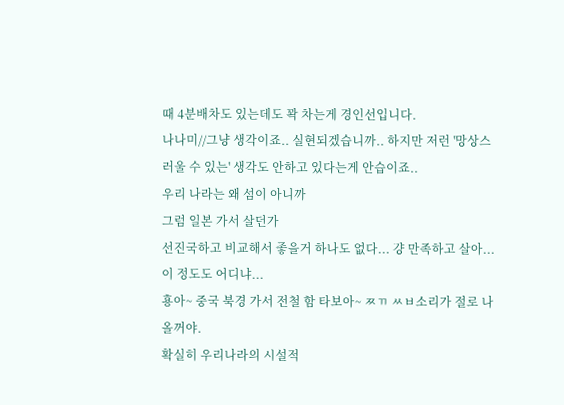때 4분배차도 있는데도 꽉 차는게 경인선입니다.
나나미//그냥 생각이죠.. 실현되겠습니까.. 하지만 저런 '망상스러울 수 있는' 생각도 안하고 있다는게 안습이죠..
우리 나라는 왜 섬이 아니까
그럼 일본 가서 살던가
선진국하고 비교해서 좋을거 하나도 없다... 걍 만족하고 살아... 이 정도도 어디냐...
횽아~ 중국 북경 가서 전철 함 타보아~ ㅉㄲ ㅆㅂ소리가 절로 나올꺼야.
확실히 우리나라의 시설적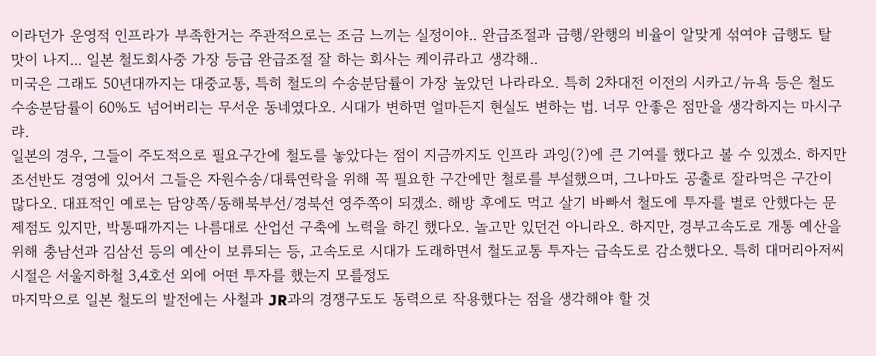이라던가 운영적 인프라가 부족한거는 주관적으로는 조금 느끼는 실정이야.. 완급조절과 급행/완행의 비율이 알맞게 섞여야 급행도 탈 맛이 나지... 일본 철도회사중 가장 등급 완급조절 잘 하는 회사는 케이큐라고 생각해..
미국은 그래도 50년대까지는 대중교통, 특히 철도의 수송분담률이 가장 높았던 나라라오. 특히 2차대전 이전의 시카고/뉴욕 등은 철도 수송분담률이 60%도 넘어버리는 무서운 동네였다오. 시대가 변하면 얼마든지 현실도 변하는 법. 너무 안좋은 점만을 생각하지는 마시구랴.
일본의 경우, 그들이 주도적으로 필요구간에 철도를 놓았다는 점이 지금까지도 인프라 과잉(?)에 큰 기여를 했다고 볼 수 있겠소. 하지만 조선반도 경영에 있어서 그들은 자원수송/대륙연락을 위해 꼭 필요한 구간에만 철로를 부설했으며, 그나마도 공출로 잘라먹은 구간이 많다오. 대표적인 예로는 담양쪽/동해북부선/경북선 영주쪽이 되겠소. 해방 후에도 먹고 살기 바빠서 철도에 투자를 별로 안했다는 문제점도 있지만, 박통때까지는 나름대로 산업선 구축에 노력을 하긴 했다오. 놀고만 있던건 아니라오. 하지만, 경부고속도로 개통 예산을 위해 충남선과 김삼선 등의 예산이 보류되는 등, 고속도로 시대가 도래하면서 철도교통 투자는 급속도로 감소했다오. 특히 대머리아저씨 시절은 서울지하철 3,4호선 외에 어떤 투자를 했는지 모를정도
마지막으로 일본 철도의 발전에는 사철과 JR과의 경쟁구도도 동력으로 작용했다는 점을 생각해야 할 것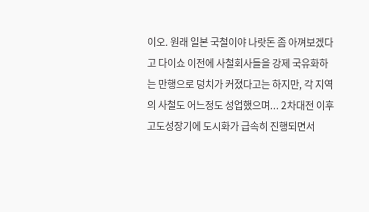이오. 원래 일본 국철이야 나랏돈 좀 아껴보겠다고 다이쇼 이전에 사철회사들을 강제 국유화하는 만행으로 덩치가 커졌다고는 하지만, 각 지역의 사철도 어느정도 성업했으며... 2차대전 이후 고도성장기에 도시화가 급속히 진행되면서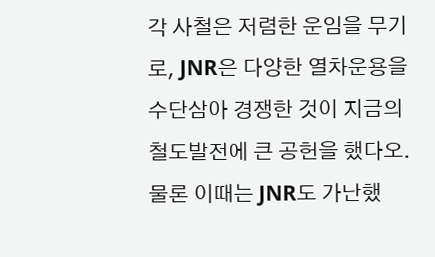각 사철은 저렴한 운임을 무기로, JNR은 다양한 열차운용을 수단삼아 경쟁한 것이 지금의 철도발전에 큰 공헌을 했다오. 물론 이때는 JNR도 가난했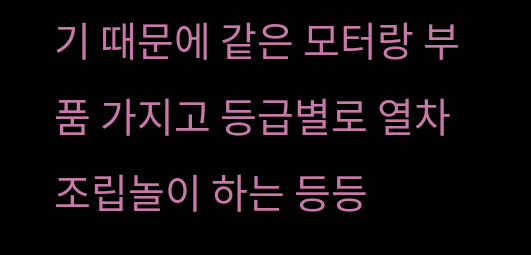기 때문에 같은 모터랑 부품 가지고 등급별로 열차 조립놀이 하는 등등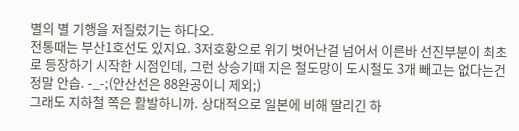별의 별 기행을 저질렀기는 하다오.
전통때는 부산1호선도 있지요. 3저호황으로 위기 벗어난걸 넘어서 이른바 선진부분이 최초로 등장하기 시작한 시점인데, 그런 상승기때 지은 철도망이 도시철도 3개 빼고는 없다는건 정말 안습. -_-;(안산선은 88완공이니 제외;)
그래도 지하철 쪽은 활발하니까. 상대적으로 일본에 비해 딸리긴 하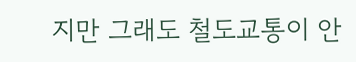지만 그래도 철도교통이 안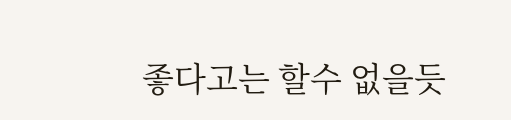좋다고는 할수 없을듯